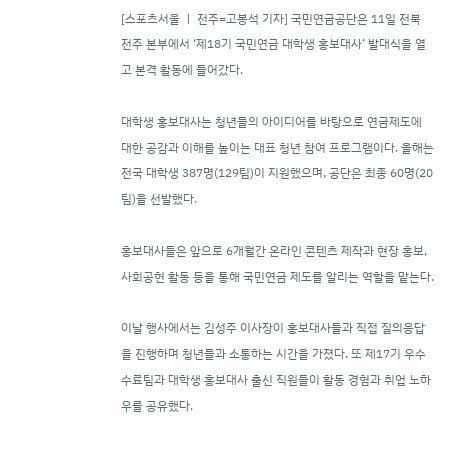[스포츠서울 ㅣ 전주=고봉석 기자] 국민연금공단은 11일 전북 전주 본부에서 ‘제18기 국민연금 대학생 홍보대사’ 발대식을 열고 본격 활동에 들어갔다.

대학생 홍보대사는 청년들의 아이디어를 바탕으로 연금제도에 대한 공감과 이해를 높이는 대표 청년 참여 프로그램이다. 올해는 전국 대학생 387명(129팀)이 지원했으며, 공단은 최종 60명(20팀)을 선발했다.

홍보대사들은 앞으로 6개월간 온라인 콘텐츠 제작과 현장 홍보, 사회공헌 활동 등을 통해 국민연금 제도를 알리는 역할을 맡는다.

이날 행사에서는 김성주 이사장이 홍보대사들과 직접 질의응답을 진행하며 청년들과 소통하는 시간을 가졌다. 또 제17기 우수 수료팀과 대학생 홍보대사 출신 직원들이 활동 경험과 취업 노하우를 공유했다.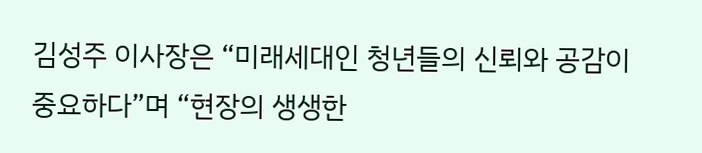김성주 이사장은 “미래세대인 청년들의 신뢰와 공감이 중요하다”며 “현장의 생생한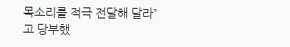목소리를 적극 전달해 달라”고 당부했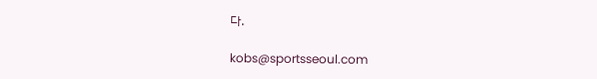다.

kobs@sportsseoul.com